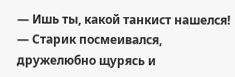— Ишь ты, какой танкист нашелся! — Старик посмеивался, дружелюбно щурясь и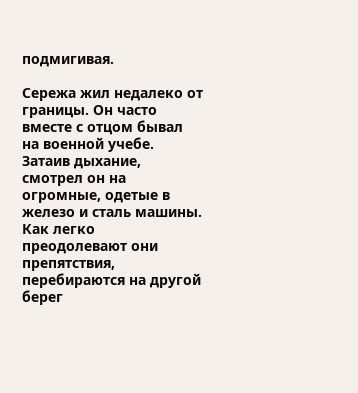подмигивая.

Сережа жил недалеко от границы. Он часто вместе с отцом бывал на военной учебе. Затаив дыхание, смотрел он на огромные, одетые в железо и сталь машины. Как легко преодолевают они препятствия, перебираются на другой берег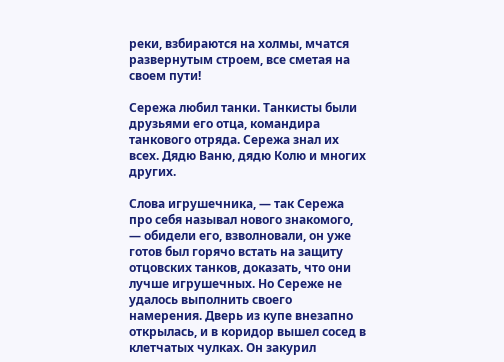реки, взбираются на холмы, мчатся развернутым строем, все сметая на своем пути!

Сережа любил танки. Танкисты были друзьями его отца, командира танкового отряда. Сережа знал их всех. Дядю Ваню, дядю Колю и многих других.

Слова игрушечника, — так Сережа про себя называл нового знакомого, — обидели его, взволновали, он уже готов был горячо встать на защиту отцовских танков, доказать, что они лучше игрушечных. Но Сереже не удалось выполнить своего намерения. Дверь из купе внезапно открылась, и в коридор вышел сосед в клетчатых чулках. Он закурил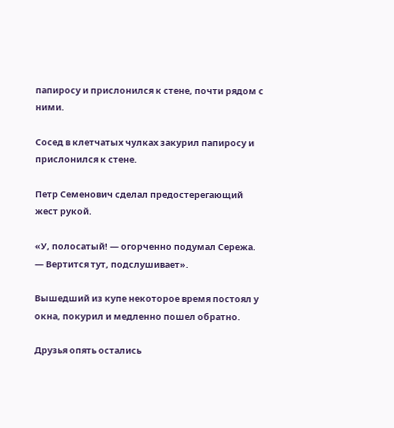папиросу и прислонился к стене, почти рядом с ними.

Сосед в клетчатых чулках закурил папиросу и прислонился к стене.

Петр Семенович сделал предостерегающий жест рукой.

«У, полосатый! — огорченно подумал Сережа. — Вертится тут, подслушивает».

Вышедший из купе некоторое время постоял у окна, покурил и медленно пошел обратно.

Друзья опять остались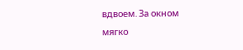вдвоем. За окном мягко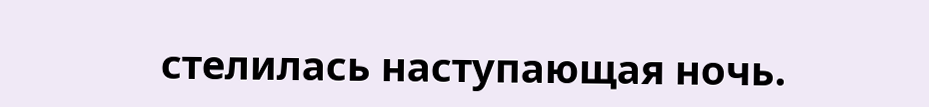стелилась наступающая ночь.